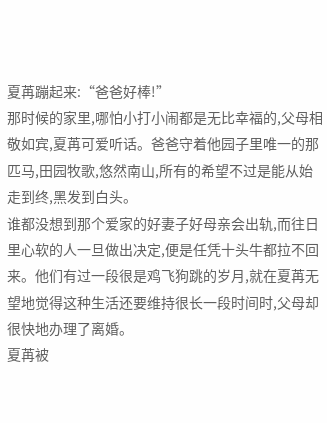夏苒蹦起来:“爸爸好棒!”
那时候的家里,哪怕小打小闹都是无比幸福的,父母相敬如宾,夏苒可爱听话。爸爸守着他园子里唯一的那匹马,田园牧歌,悠然南山,所有的希望不过是能从始走到终,黑发到白头。
谁都没想到那个爱家的好妻子好母亲会出轨,而往日里心软的人一旦做出决定,便是任凭十头牛都拉不回来。他们有过一段很是鸡飞狗跳的岁月,就在夏苒无望地觉得这种生活还要维持很长一段时间时,父母却很快地办理了离婚。
夏苒被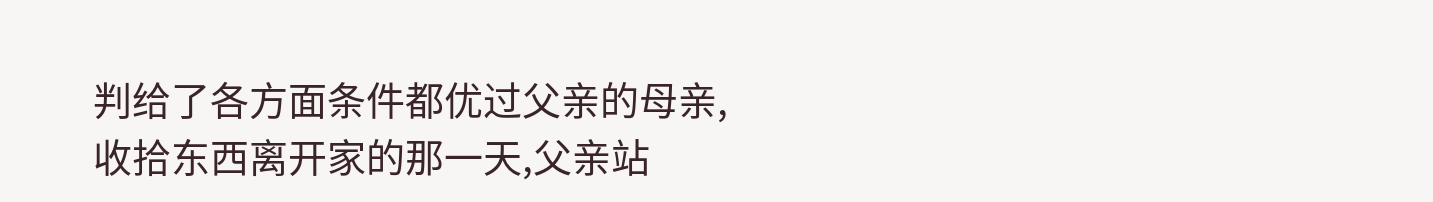判给了各方面条件都优过父亲的母亲,收拾东西离开家的那一天,父亲站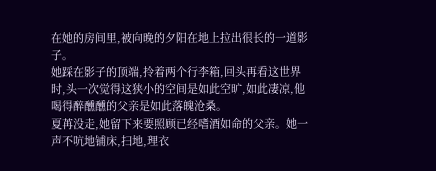在她的房间里,被向晚的夕阳在地上拉出很长的一道影子。
她踩在影子的顶端,拎着两个行李箱,回头再看这世界时,头一次觉得这狭小的空间是如此空旷,如此凄凉,他喝得醉醺醺的父亲是如此落魄沧桑。
夏苒没走,她留下来要照顾已经嗜酒如命的父亲。她一声不吭地铺床,扫地,理衣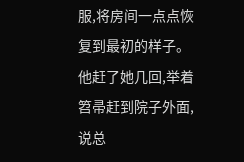服,将房间一点点恢复到最初的样子。
他赶了她几回,举着笤帚赶到院子外面,说总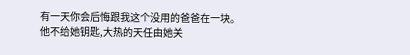有一天你会后悔跟我这个没用的爸爸在一块。
他不给她钥匙,大热的天任由她关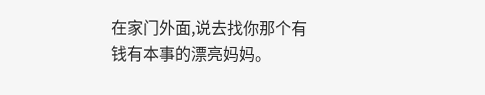在家门外面,说去找你那个有钱有本事的漂亮妈妈。